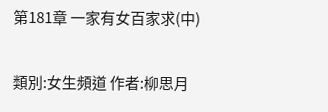第181章 一家有女百家求(中)

類別:女生頻道 作者:柳思月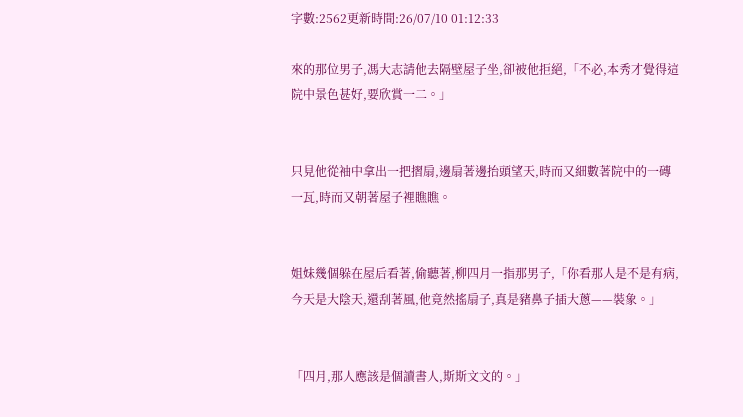字數:2562更新時間:26/07/10 01:12:33

來的那位男子,馮大志請他去隔壁屋子坐,卻被他拒絕,「不必,本秀才覺得這院中景色甚好,要欣賞一二。」


只見他從袖中拿出一把摺扇,邊扇著邊抬頭望天,時而又細數著院中的一磚一瓦,時而又朝著屋子裡瞧瞧。


姐妹幾個躲在屋后看著,偷聽著,柳四月一指那男子,「你看那人是不是有病,今天是大陰天,還刮著風,他竟然搖扇子,真是豬鼻子插大蔥——裝象。」


「四月,那人應該是個讀書人,斯斯文文的。」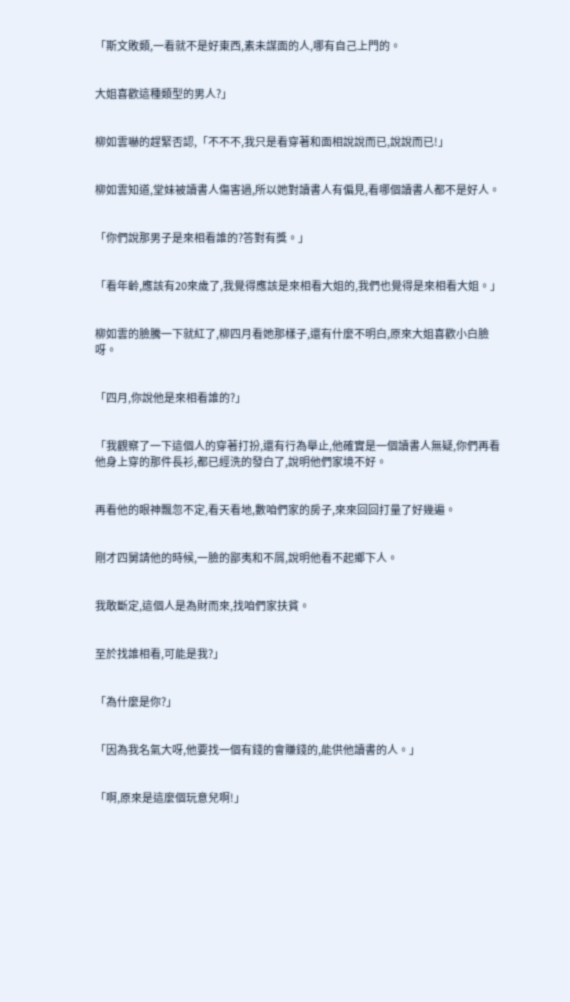「斯文敗類,一看就不是好東西,素未謀面的人,哪有自己上門的。


大姐喜歡這種類型的男人?」


柳如雲嚇的趕緊否認,「不不不,我只是看穿著和面相說說而已,說說而已!」


柳如雲知道,堂妹被讀書人傷害過,所以她對讀書人有偏見,看哪個讀書人都不是好人。


「你們說那男子是來相看誰的?答對有獎。」


「看年齡,應該有20來歲了,我覺得應該是來相看大姐的,我們也覺得是來相看大姐。」


柳如雲的臉騰一下就紅了,柳四月看她那樣子,還有什麼不明白,原來大姐喜歡小白臉呀。


「四月,你說他是來相看誰的?」


「我觀察了一下這個人的穿著打扮,還有行為舉止,他確實是一個讀書人無疑,你們再看他身上穿的那件長衫,都已經洗的發白了,說明他們家境不好。


再看他的眼神飄忽不定,看天看地,數咱們家的房子,來來回回打量了好幾遍。


剛才四舅請他的時候,一臉的鄙夷和不屑,說明他看不起鄉下人。


我敢斷定,這個人是為財而來,找咱們家扶貧。


至於找誰相看,可能是我?」


「為什麼是你?」


「因為我名氣大呀,他要找一個有錢的會賺錢的,能供他讀書的人。」


「啊,原來是這麼個玩意兒啊!」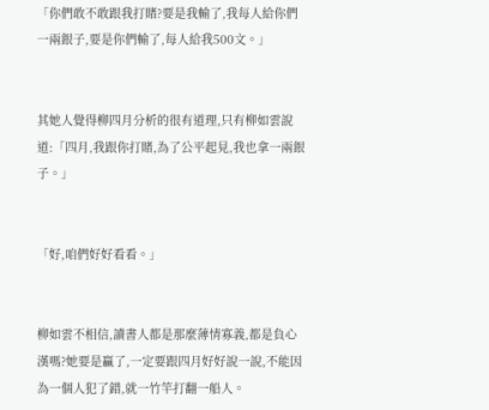「你們敢不敢跟我打賭?要是我輸了,我每人給你們一兩銀子,要是你們輸了,每人給我500文。」


其她人覺得柳四月分析的很有道理,只有柳如雲說道:「四月,我跟你打賭,為了公平起見,我也拿一兩銀子。」


「好,咱們好好看看。」


柳如雲不相信,讀書人都是那麼薄情寡義,都是負心漢嗎?她要是贏了,一定要跟四月好好說一說,不能因為一個人犯了錯,就一竹竿打翻一船人。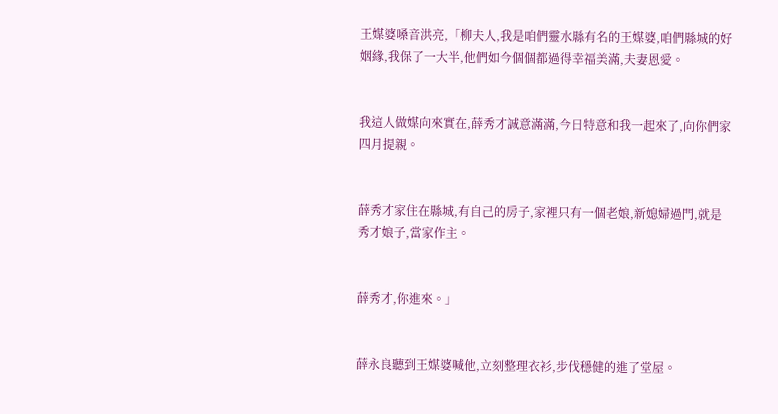王媒婆嗓音洪亮,「柳夫人,我是咱們靈水縣有名的王媒婆,咱們縣城的好姻緣,我保了一大半,他們如今個個都過得幸福美滿,夫妻恩愛。


我這人做媒向來實在,薛秀才誠意滿滿,今日特意和我一起來了,向你們家四月提親。


薛秀才家住在縣城,有自己的房子,家裡只有一個老娘,新媳婦過門,就是秀才娘子,當家作主。


薛秀才,你進來。」


薛永良聽到王媒婆喊他,立刻整理衣衫,步伐穩健的進了堂屋。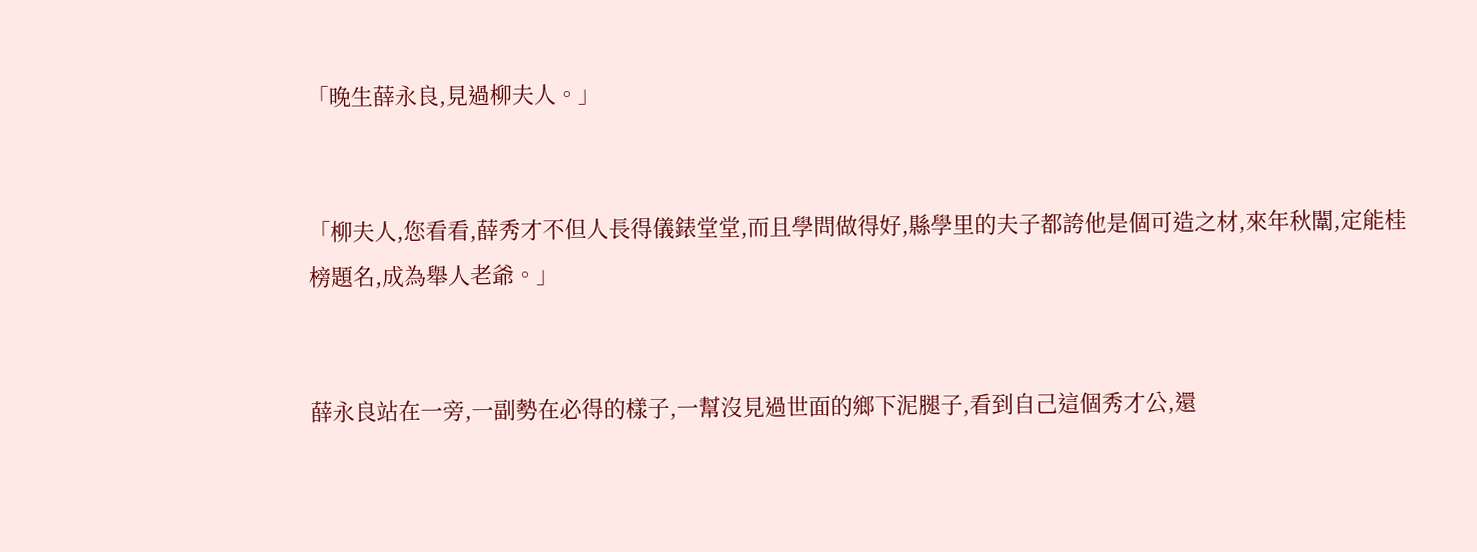「晚生薛永良,見過柳夫人。」


「柳夫人,您看看,薛秀才不但人長得儀錶堂堂,而且學問做得好,縣學里的夫子都誇他是個可造之材,來年秋闈,定能桂榜題名,成為舉人老爺。」


薛永良站在一旁,一副勢在必得的樣子,一幫沒見過世面的鄉下泥腿子,看到自己這個秀才公,還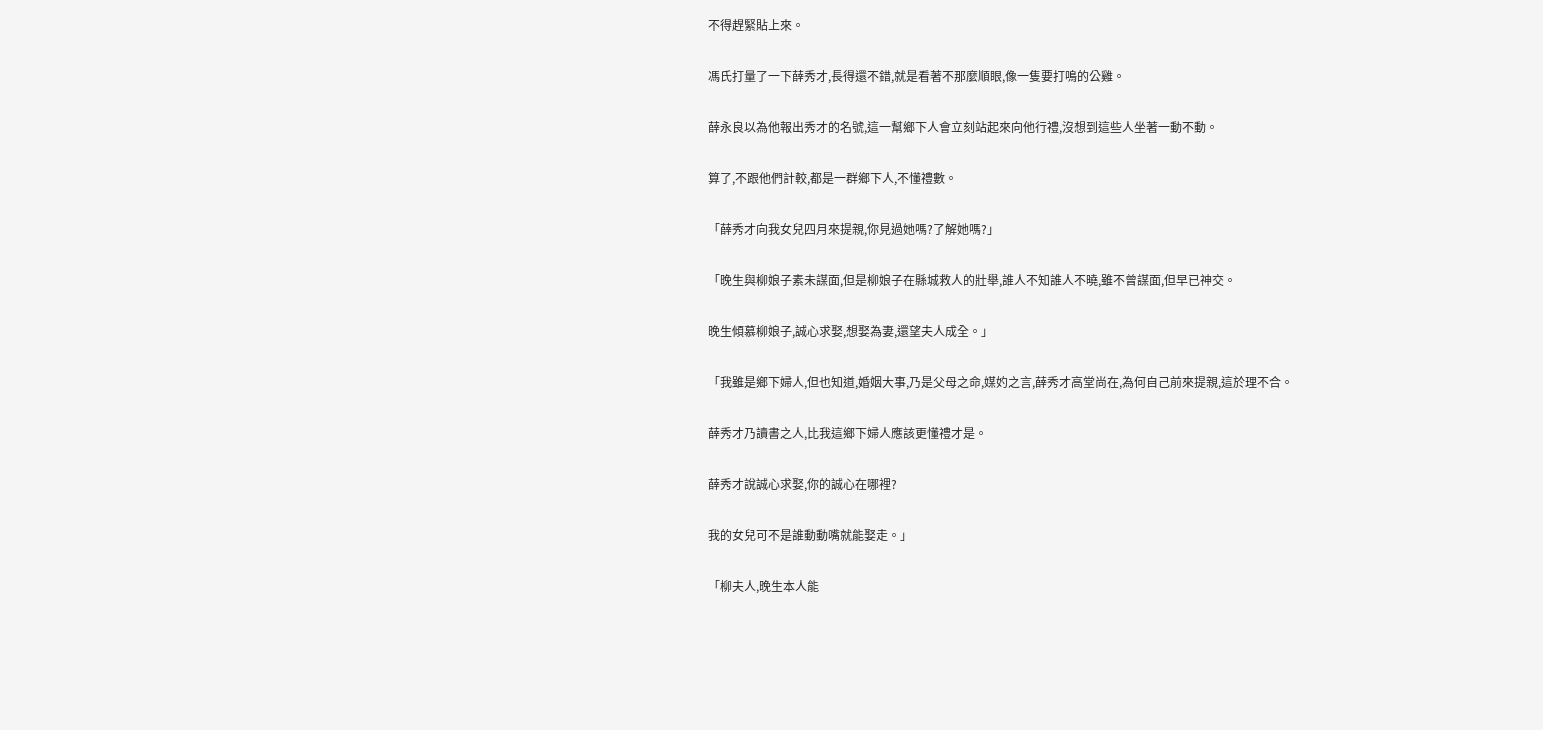不得趕緊貼上來。


馮氏打量了一下薛秀才,長得還不錯,就是看著不那麼順眼,像一隻要打鳴的公雞。


薛永良以為他報出秀才的名號,這一幫鄉下人會立刻站起來向他行禮,沒想到這些人坐著一動不動。


算了,不跟他們計較,都是一群鄉下人,不懂禮數。


「薛秀才向我女兒四月來提親,你見過她嗎?了解她嗎?」


「晚生與柳娘子素未謀面,但是柳娘子在縣城救人的壯舉,誰人不知誰人不曉,雖不曾謀面,但早已神交。


晚生傾慕柳娘子,誠心求娶,想娶為妻,還望夫人成全。」


「我雖是鄉下婦人,但也知道,婚姻大事,乃是父母之命,媒妁之言,薛秀才高堂尚在,為何自己前來提親,這於理不合。


薛秀才乃讀書之人,比我這鄉下婦人應該更懂禮才是。


薛秀才說誠心求娶,你的誠心在哪裡?


我的女兒可不是誰動動嘴就能娶走。」


「柳夫人,晚生本人能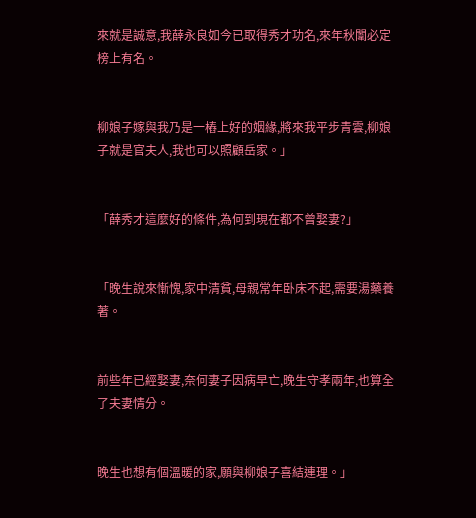來就是誠意,我薛永良如今已取得秀才功名,來年秋闈必定榜上有名。


柳娘子嫁與我乃是一樁上好的姻緣,將來我平步青雲,柳娘子就是官夫人,我也可以照顧岳家。」


「薛秀才這麼好的條件,為何到現在都不曾娶妻?」


「晚生說來慚愧,家中清貧,母親常年卧床不起,需要湯藥養著。


前些年已經娶妻,奈何妻子因病早亡,晚生守孝兩年,也算全了夫妻情分。


晚生也想有個溫暖的家,願與柳娘子喜結連理。」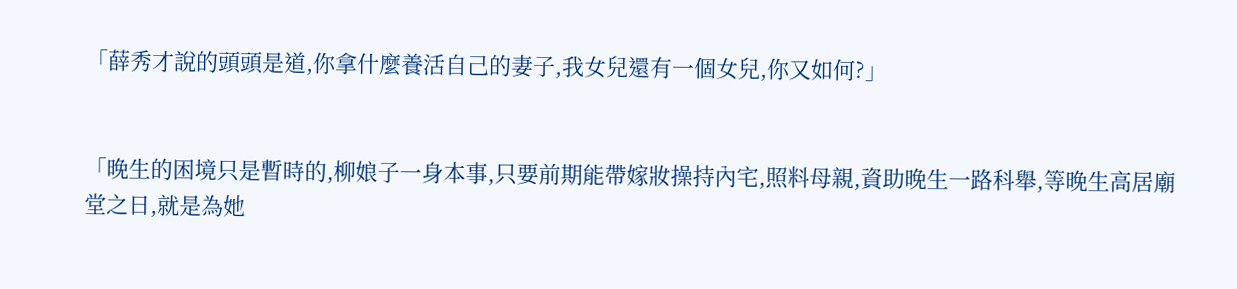「薛秀才說的頭頭是道,你拿什麼養活自己的妻子,我女兒還有一個女兒,你又如何?」


「晚生的困境只是暫時的,柳娘子一身本事,只要前期能帶嫁妝操持內宅,照料母親,資助晚生一路科舉,等晚生高居廟堂之日,就是為她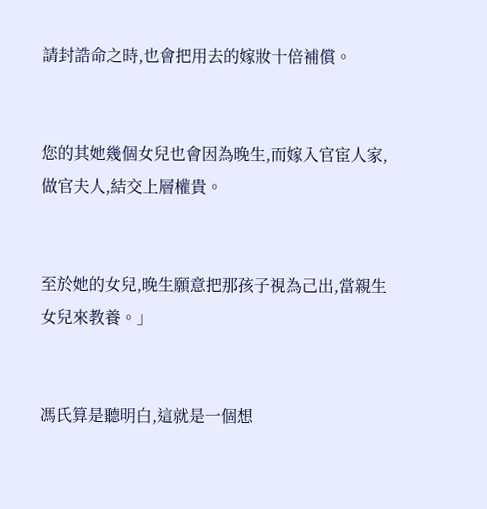請封誥命之時,也會把用去的嫁妝十倍補償。


您的其她幾個女兒也會因為晚生,而嫁入官宦人家,做官夫人,結交上層權貴。


至於她的女兒,晚生願意把那孩子視為己出,當親生女兒來教養。」


馮氏算是聽明白,這就是一個想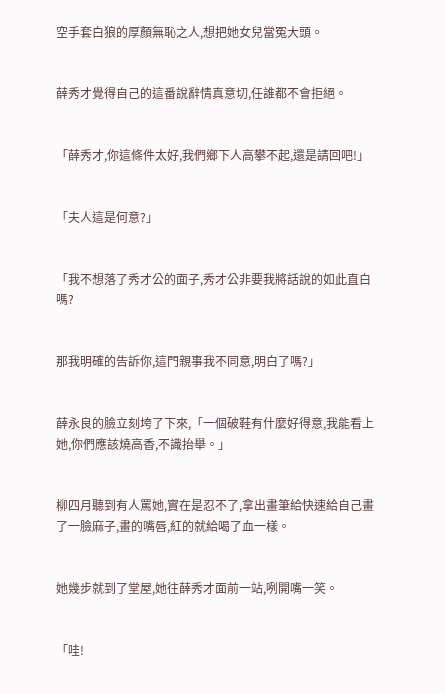空手套白狼的厚顏無恥之人,想把她女兒當冤大頭。


薛秀才覺得自己的這番說辭情真意切,任誰都不會拒絕。


「薛秀才,你這條件太好,我們鄉下人高攀不起,還是請回吧!」


「夫人這是何意?」


「我不想落了秀才公的面子,秀才公非要我將話說的如此直白嗎?


那我明確的告訴你,這門親事我不同意,明白了嗎?」


薛永良的臉立刻垮了下來,「一個破鞋有什麼好得意,我能看上她,你們應該燒高香,不識抬舉。」


柳四月聽到有人罵她,實在是忍不了,拿出畫筆給快速給自己畫了一臉麻子,畫的嘴唇,紅的就給喝了血一樣。


她幾步就到了堂屋,她往薛秀才面前一站,咧開嘴一笑。


「哇!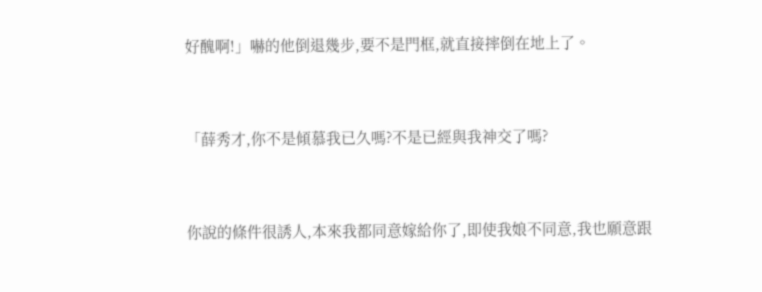好醜啊!」嚇的他倒退幾步,要不是門框,就直接摔倒在地上了。


「薛秀才,你不是傾慕我已久嗎?不是已經與我神交了嗎?


你說的條件很誘人,本來我都同意嫁給你了,即使我娘不同意,我也願意跟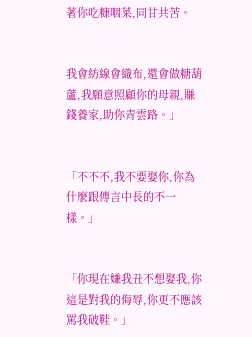著你吃糠咽菜,同甘共苦。


我會紡線會織布,還會做糖葫蘆,我願意照顧你的母親,賺錢養家,助你青雲路。」


「不不不,我不要娶你,你為什麼跟傳言中長的不一樣。」


「你現在嫌我丑不想娶我,你這是對我的侮辱,你更不應該罵我破鞋。」